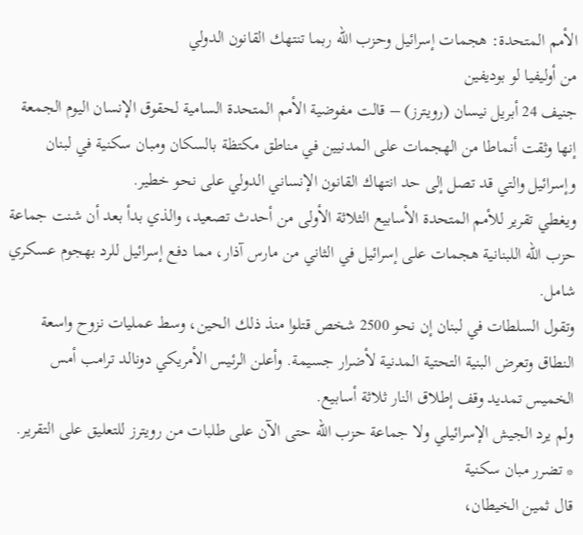الأمم المتحدة: هجمات إسرائيل وحزب الله ربما تنتهك القانون الدولي
من أوليفيا لو بوديفين
جنيف 24 أبريل نيسان (رويترز) – قالت مفوضية الأمم المتحدة السامية لحقوق الإنسان اليوم الجمعة إنها وثقت أنماطا من الهجمات على المدنيين في مناطق مكتظة بالسكان ومبان سكنية في لبنان وإسرائيل والتي قد تصل إلى حد انتهاك القانون الإنساني الدولي على نحو خطير.
ويغطي تقرير للأمم المتحدة الأسابيع الثلاثة الأولى من أحدث تصعيد، والذي بدأ بعد أن شنت جماعة حزب الله اللبنانية هجمات على إسرائيل في الثاني من مارس آذار، مما دفع إسرائيل للرد بهجوم عسكري شامل.
وتقول السلطات في لبنان إن نحو 2500 شخص قتلوا منذ ذلك الحين، وسط عمليات نزوح واسعة النطاق وتعرض البنية التحتية المدنية لأضرار جسيمة. وأعلن الرئيس الأمريكي دونالد ترامب أمس الخميس تمديد وقف إطلاق النار ثلاثة أسابيع.
ولم يرد الجيش الإسرائيلي ولا جماعة حزب الله حتى الآن على طلبات من رويترز للتعليق على التقرير.
* تضرر مبان سكنية
قال ثمين الخيطان،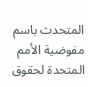المتحدث باسم مفوضية الأمم المتحدة لحقوق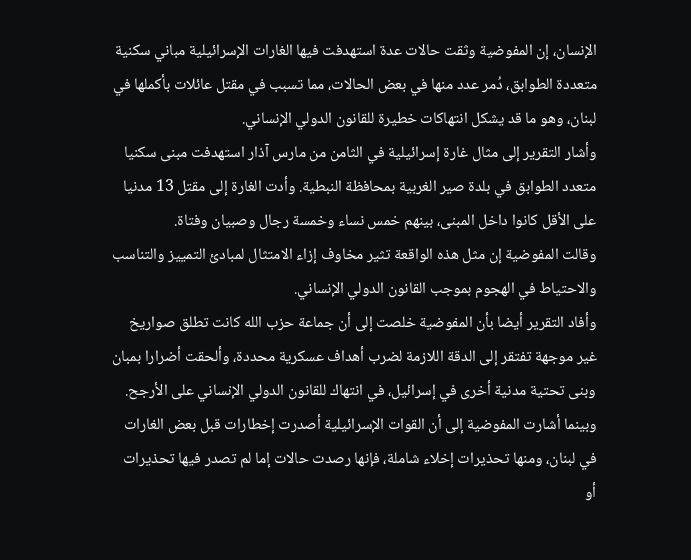الإنسان، إن المفوضية وثقت حالات عدة استهدفت فيها الغارات الإسرائيلية مباني سكنية متعددة الطوابق، دُمر عدد منها في بعض الحالات، مما تسبب في مقتل عائلات بأكملها في لبنان، وهو ما قد يشكل انتهاكات خطيرة للقانون الدولي الإنساني.
وأشار التقرير إلى مثال غارة إسرائيلية في الثامن من مارس آذار استهدفت مبنى سكنيا متعدد الطوابق في بلدة صير الغربية بمحافظة النبطية. وأدت الغارة إلى مقتل 13 مدنيا على الأقل كانوا داخل المبنى، بينهم خمس نساء وخمسة رجال وصبيان وفتاة.
وقالت المفوضية إن مثل هذه الواقعة تثير مخاوف إزاء الامتثال لمبادئ التمييز والتناسب والاحتياط في الهجوم بموجب القانون الدولي الإنساني.
وأفاد التقرير أيضا بأن المفوضية خلصت إلى أن جماعة حزب الله كانت تطلق صواريخ غير موجهة تفتقر إلى الدقة اللازمة لضرب أهداف عسكرية محددة، وألحقت أضرارا بمبان وبنى تحتية مدنية أخرى في إسرائيل، في انتهاك للقانون الدولي الإنساني على الأرجح.
وبينما أشارت المفوضية إلى أن القوات الإسرائيلية أصدرت إخطارات قبل بعض الغارات في لبنان، ومنها تحذيرات إخلاء شاملة، فإنها رصدت حالات إما لم تصدر فيها تحذيرات أو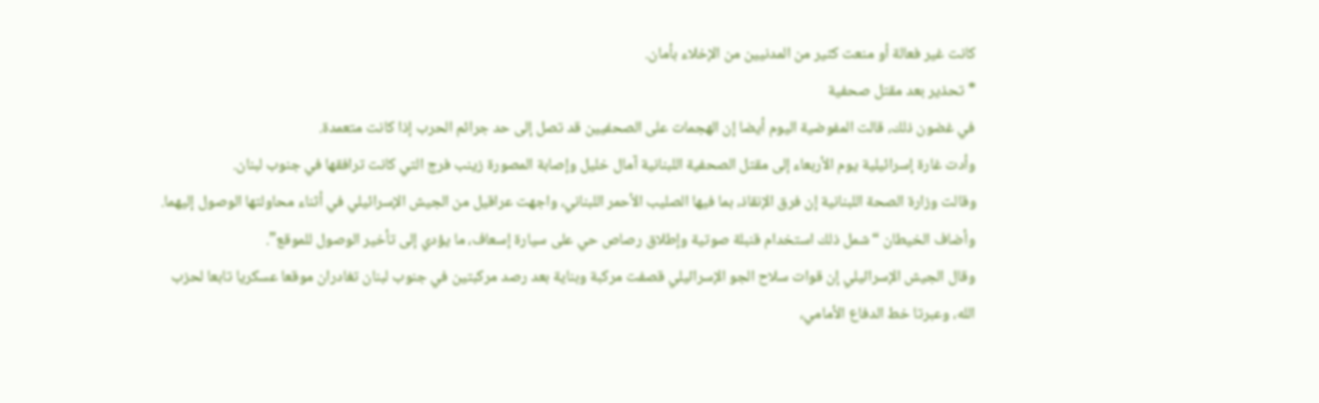كانت غير فعالة أو منعت كثير من المدنيين من الإخلاء بأمان.
* تحذير بعد مقتل صحفية
في غضون ذلك، قالت المفوضية اليوم أيضا إن الهجمات على الصحفيين قد تصل إلى حد جرائم الحرب إذا كانت متعمدة.
وأدت غارة إسرائيلية يوم الأربعاء إلى مقتل الصحفية اللبنانية آمال خليل وإصابة المصورة زينب فرج التي كانت ترافقها في جنوب لبنان.
وقالت وزارة الصحة اللبنانية إن فرق الإنقاذ، بما فيها الصليب الأحمر اللبناني، واجهت عراقيل من الجيش الإسرائيلي في أثناء محاولتها الوصول إليهما.
وأضاف الخيطان “شمل ذلك استخدام قنبلة صوتية وإطلاق رصاص حي على سيارة إسعاف، ما يؤدي إلى تأخير الوصول للموقع”.
وقال الجيش الإسرائيلي إن قوات سلاح الجو الإسرائيلي قصفت مركبة وبناية بعد رصد مركبتين في جنوب لبنان تغادران موقعا عسكريا تابعا لحزب الله، وعبرتا خط الدفاع الأمامي،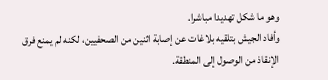وهو ما شكل تهديدا مباشرا.
وأفاد الجيش بتلقيه بلاغات عن إصابة اثنين من الصحفيين، لكنه لم يمنع فرق الإنقاذ من الوصول إلى المنطقة.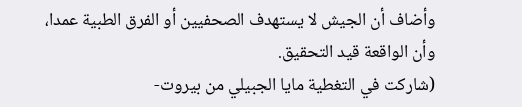وأضاف أن الجيش لا يستهدف الصحفيين أو الفرق الطبية عمدا، وأن الواقعة قيد التحقيق.
(شاركت في التغطية مايا الجبيلي من بيروت-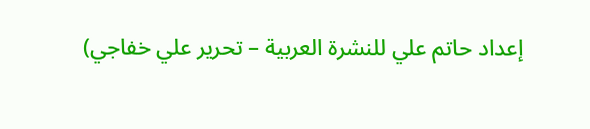إعداد حاتم علي للنشرة العربية – تحرير علي خفاجي)